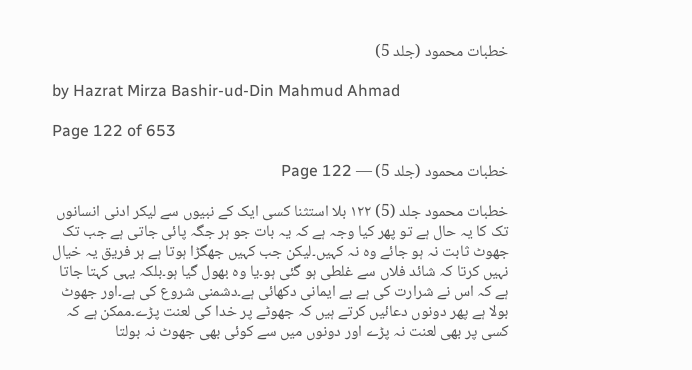خطبات محمود (جلد 5)

by Hazrat Mirza Bashir-ud-Din Mahmud Ahmad

Page 122 of 653

خطبات محمود (جلد 5) — Page 122

خطبات محمود جلد (5) ۱۲۲ بلا استثنا کسی ایک کے نبیوں سے لیکر ادنی انسانوں تک کا یہ حال ہے تو پھر کیا وجہ ہے کہ یہ بات جو ہر جگہ پائی جاتی ہے جب تک جھوٹ ثابت نہ ہو جائے وہ نہ کہیں۔لیکن جب کہیں جھگڑا ہوتا ہے ہر فریق یہ خیال نہیں کرتا کہ شائد فلاں سے غلطی ہو گئی ہو۔یا وہ بھول گیا ہو۔بلکہ یہی کہتا جاتا ہے کہ اس نے شرارت کی ہے بے ایمانی دکھائی ہے۔دشمنی شروع کی ہے۔اور جھوٹ بولا ہے پھر دونوں دعائیں کرتے ہیں کہ جھوٹے پر خدا کی لعنت پڑے۔ممکن ہے کہ کسی پر بھی لعنت نہ پڑے اور دونوں میں سے کوئی بھی جھوٹ نہ بولتا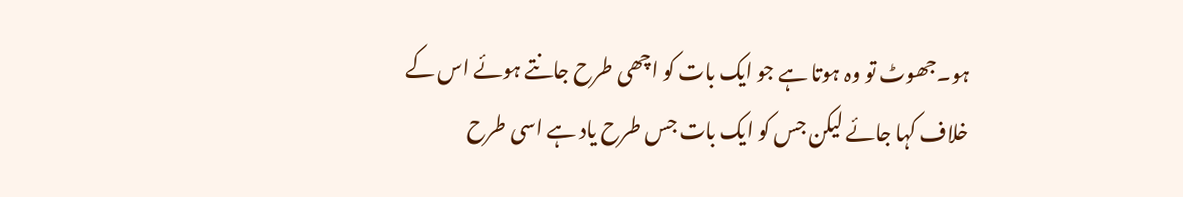ہو۔جھوٹ تو وہ ہوتا ہے جو ایک بات کو اچھی طرح جانتے ہوئے اس کے خلاف کہا جائے لیکن جس کو ایک بات جس طرح یاد ہے اسی طرح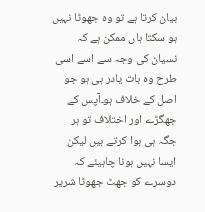بیان کرتا ہے تو وہ جھوٹا نہیں ہو سکتا ہاں ممکن ہے کہ نسیان کی وجہ سے اسے اسی طرح وہ بات یادر ہی ہو جو اصل کے خلاف ہو۔آپس کے جھگڑے اور اختلاف تو ہر جگہ ہی ہوا کرتے ہیں لیکن ایسا نہیں ہونا چاہیئے کہ دوسرے کو جھٹ جھوٹا شریر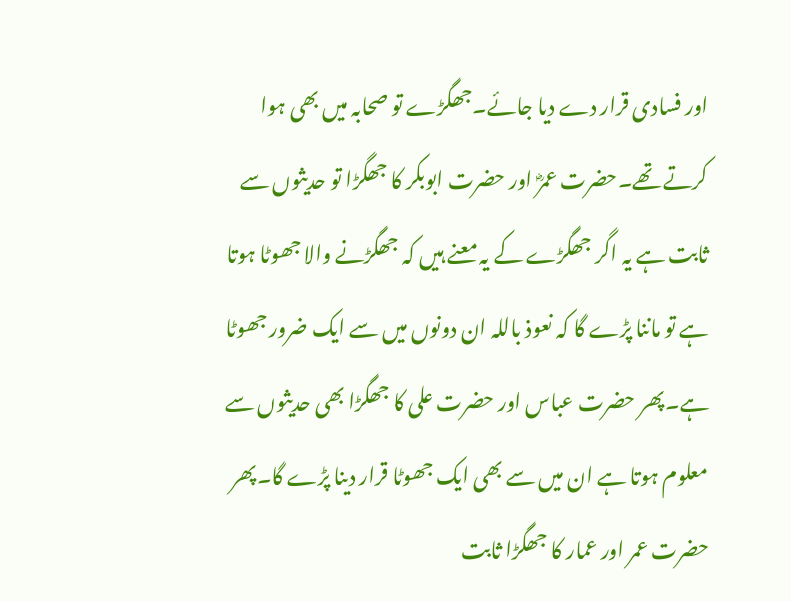اور فسادی قرار دے دیا جائے۔جھگڑے تو صحابہ میں بھی ہوا کرتے تھے۔حضرت عمرؓ اور حضرت ابوبکر کا جھگڑا تو حدیثوں سے ثابت ہے یہ اگر جھگڑے کے یہ معنے ہیں کہ جھگڑنے والا جھوٹا ہوتا ہے تو ماننا پڑے گا کہ نعوذ باللہ ان دونوں میں سے ایک ضرور جھوٹا ہے۔پھر حضرت عباس اور حضرت علی کا جھگڑا بھی حدیثوں سے معلوم ہوتا ہے ان میں سے بھی ایک جھوٹا قرار دینا پڑے گا۔پھر حضرت عمر اور عمار کا جھگڑا ثابت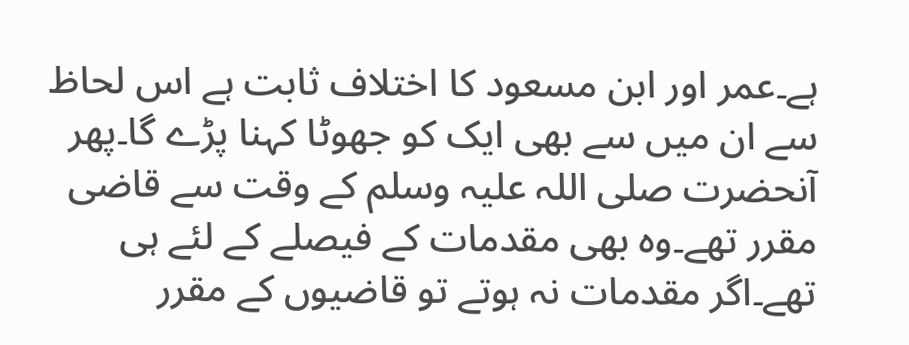ہے۔عمر اور ابن مسعود کا اختلاف ثابت ہے اس لحاظ سے ان میں سے بھی ایک کو جھوٹا کہنا پڑے گا۔پھر آنحضرت صلی اللہ علیہ وسلم کے وقت سے قاضی مقرر تھے۔وہ بھی مقدمات کے فیصلے کے لئے ہی تھے۔اگر مقدمات نہ ہوتے تو قاضیوں کے مقرر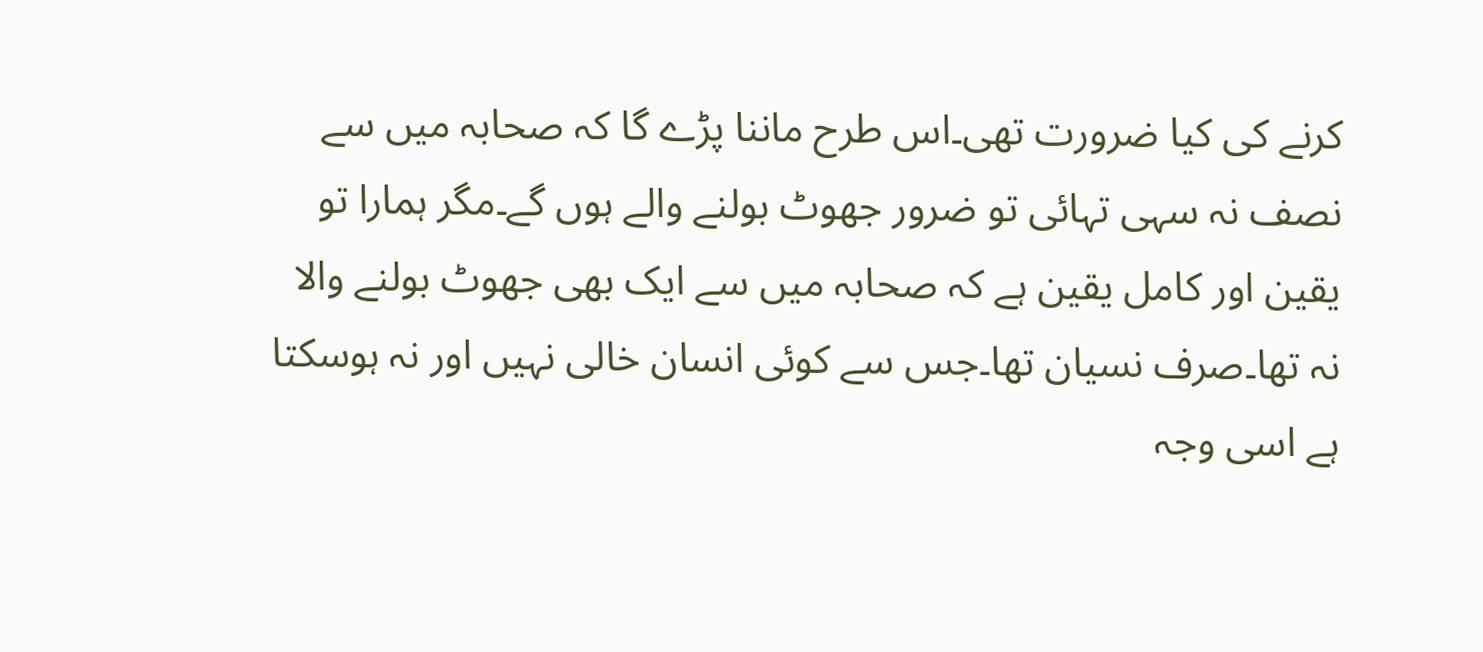کرنے کی کیا ضرورت تھی۔اس طرح ماننا پڑے گا کہ صحابہ میں سے نصف نہ سہی تہائی تو ضرور جھوٹ بولنے والے ہوں گے۔مگر ہمارا تو یقین اور کامل یقین ہے کہ صحابہ میں سے ایک بھی جھوٹ بولنے والا نہ تھا۔صرف نسیان تھا۔جس سے کوئی انسان خالی نہیں اور نہ ہوسکتا ہے اسی وجہ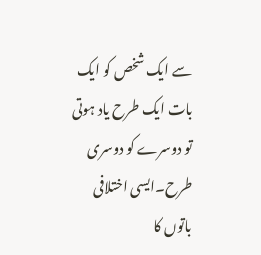سے ایک شخص کو ایک بات ایک طرح یاد ہوتی تو دوسرے کو دوسری طرح۔ایسی اختلافی باتوں کا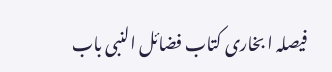فیصلہ ا بخاری کتاب فضائل النبی باب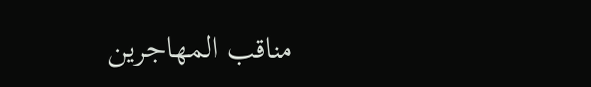مناقب المهاجرين